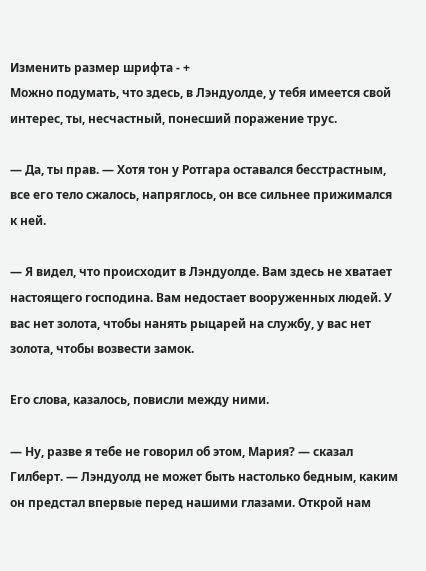Изменить размер шрифта - +
Можно подумать, что здесь, в Лэндуолде, у тебя имеется свой интерес, ты, несчастный, понесший поражение трус.

— Да, ты прав. — Хотя тон у Ротгара оставался бесстрастным, все его тело сжалось, напряглось, он все сильнее прижимался к ней.

— Я видел, что происходит в Лэндуолде. Вам здесь не хватает настоящего господина. Вам недостает вооруженных людей. У вас нет золота, чтобы нанять рыцарей на службу, у вас нет золота, чтобы возвести замок.

Его слова, казалось, повисли между ними.

— Ну, разве я тебе не говорил об этом, Мария? — сказал Гилберт. — Лэндуолд не может быть настолько бедным, каким он предстал впервые перед нашими глазами. Открой нам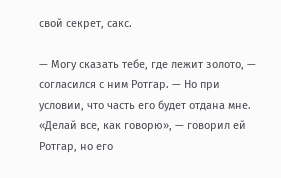свой секрет, сакс.

— Могу сказать тебе, где лежит золото, — согласился с ним Ротгар. — Но при условии, что часть его будет отдана мне. «Делай все, как говорю», — говорил ей Ротгар, но его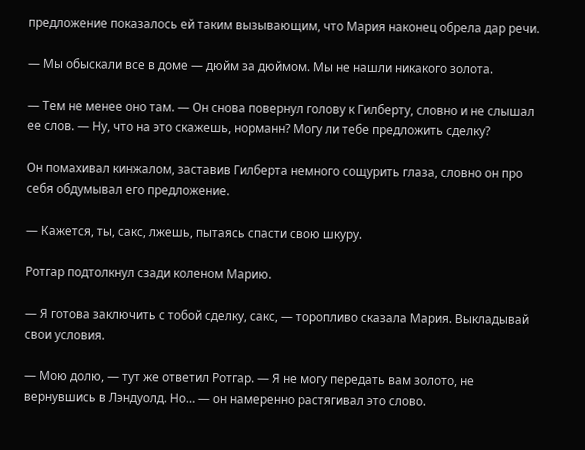предложение показалось ей таким вызывающим, что Мария наконец обрела дар речи.

— Мы обыскали все в доме — дюйм за дюймом. Мы не нашли никакого золота.

— Тем не менее оно там. — Он снова повернул голову к Гилберту, словно и не слышал ее слов. — Ну, что на это скажешь, норманн? Могу ли тебе предложить сделку?

Он помахивал кинжалом, заставив Гилберта немного сощурить глаза, словно он про себя обдумывал его предложение.

— Кажется, ты, сакс, лжешь, пытаясь спасти свою шкуру.

Ротгар подтолкнул сзади коленом Марию.

— Я готова заключить с тобой сделку, сакс, — торопливо сказала Мария. Выкладывай свои условия.

— Мою долю, — тут же ответил Ротгар. — Я не могу передать вам золото, не вернувшись в Лэндуолд. Но… — он намеренно растягивал это слово.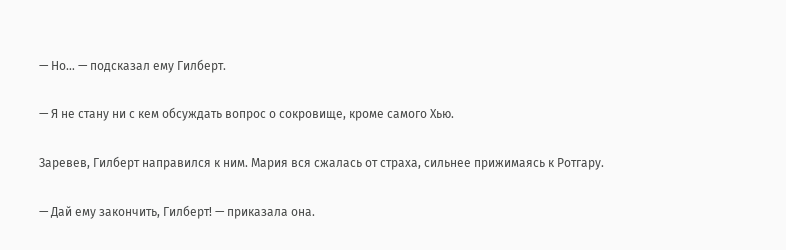— Но… — подсказал ему Гилберт.

— Я не стану ни с кем обсуждать вопрос о сокровище, кроме самого Хью.

Заревев, Гилберт направился к ним. Мария вся сжалась от страха, сильнее прижимаясь к Ротгару.

— Дай ему закончить, Гилберт! — приказала она.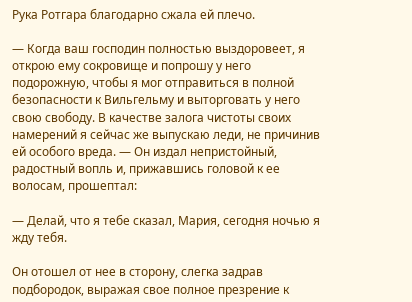Рука Ротгара благодарно сжала ей плечо.

— Когда ваш господин полностью выздоровеет, я открою ему сокровище и попрошу у него подорожную, чтобы я мог отправиться в полной безопасности к Вильгельму и выторговать у него свою свободу. В качестве залога чистоты своих намерений я сейчас же выпускаю леди, не причинив ей особого вреда. — Он издал непристойный, радостный вопль и, прижавшись головой к ее волосам, прошептал:

— Делай, что я тебе сказал, Мария, сегодня ночью я жду тебя.

Он отошел от нее в сторону, слегка задрав подбородок, выражая свое полное презрение к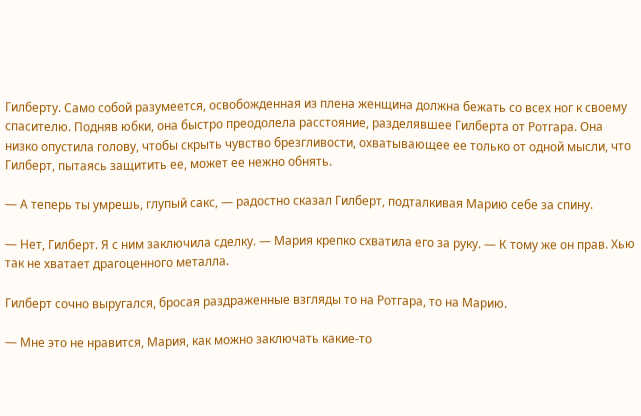Гилберту. Само собой разумеется, освобожденная из плена женщина должна бежать со всех ног к своему спасителю. Подняв юбки, она быстро преодолела расстояние, разделявшее Гилберта от Ротгара. Она низко опустила голову, чтобы скрыть чувство брезгливости, охватывающее ее только от одной мысли, что Гилберт, пытаясь защитить ее, может ее нежно обнять.

— А теперь ты умрешь, глупый сакс, — радостно сказал Гилберт, подталкивая Марию себе за спину.

— Нет, Гилберт. Я с ним заключила сделку. — Мария крепко схватила его за руку. — К тому же он прав. Хью так не хватает драгоценного металла.

Гилберт сочно выругался, бросая раздраженные взгляды то на Ротгара, то на Марию.

— Мне это не нравится, Мария, как можно заключать какие-то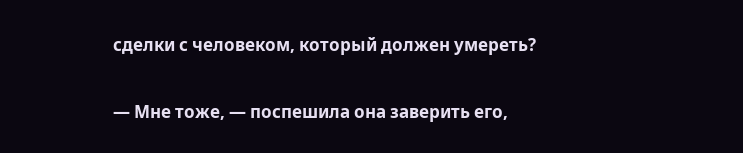сделки с человеком, который должен умереть?

— Мне тоже, — поспешила она заверить его,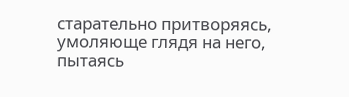старательно притворяясь, умоляюще глядя на него, пытаясь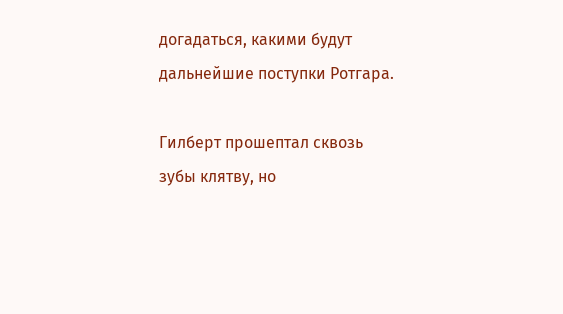догадаться, какими будут дальнейшие поступки Ротгара.

Гилберт прошептал сквозь зубы клятву, но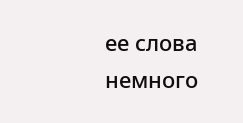ее слова немного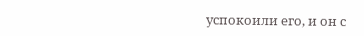успокоили его, и он с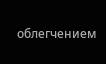облегчением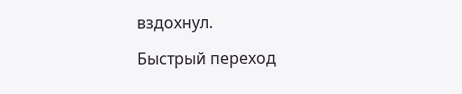вздохнул.

Быстрый переход